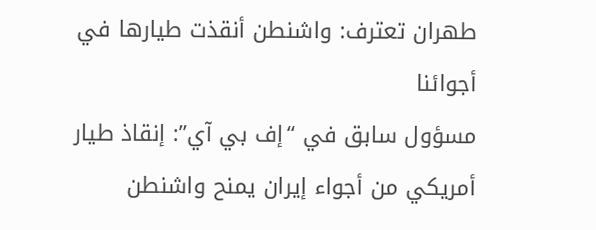طهران تعترف: واشنطن أنقذت طيارها في أجوائنا
مسؤول سابق في “إف بي آي”: إنقاذ طيار أمريكي من أجواء إيران يمنح واشنطن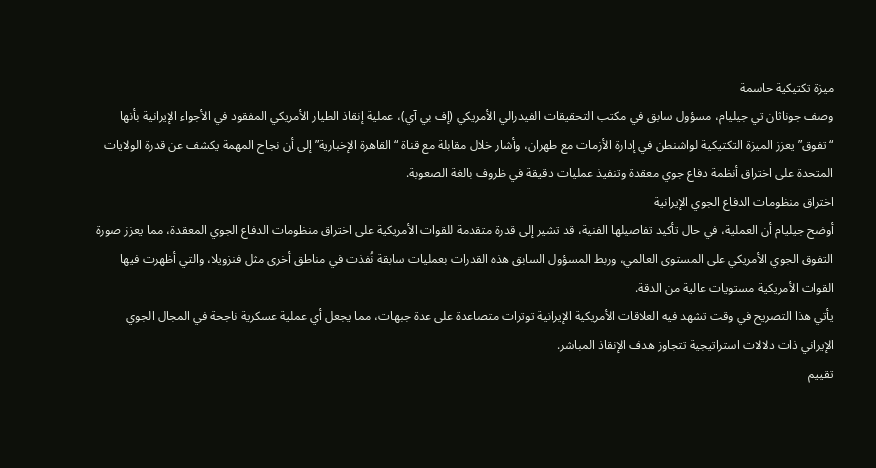ميزة تكتيكية حاسمة
وصف جوناثان تي جيليام، مسؤول سابق في مكتب التحقيقات الفيدرالي الأمريكي (إف بي آي)، عملية إنقاذ الطيار الأمريكي المفقود في الأجواء الإيرانية بأنها “تفوق” يعزز الميزة التكتيكية لواشنطن في إدارة الأزمات مع طهران، وأشار خلال مقابلة مع قناة “القاهرة الإخبارية” إلى أن نجاح المهمة يكشف عن قدرة الولايات المتحدة على اختراق أنظمة دفاع جوي معقدة وتنفيذ عمليات دقيقة في ظروف بالغة الصعوبة.
اختراق منظومات الدفاع الجوي الإيرانية
أوضح جيليام أن العملية، في حال تأكيد تفاصيلها الفنية، قد تشير إلى قدرة متقدمة للقوات الأمريكية على اختراق منظومات الدفاع الجوي المعقدة، مما يعزز صورة التفوق الجوي الأمريكي على المستوى العالمي، وربط المسؤول السابق هذه القدرات بعمليات سابقة نُفذت في مناطق أخرى مثل فنزويلا، والتي أظهرت فيها القوات الأمريكية مستويات عالية من الدقة.
يأتي هذا التصريح في وقت تشهد فيه العلاقات الأمريكية الإيرانية توترات متصاعدة على عدة جبهات، مما يجعل أي عملية عسكرية ناجحة في المجال الجوي الإيراني ذات دلالات استراتيجية تتجاوز هدف الإنقاذ المباشر.
تقييم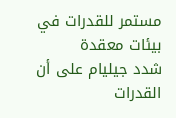مستمر للقدرات في بيئات معقدة
شدد جيليام على أن القدرات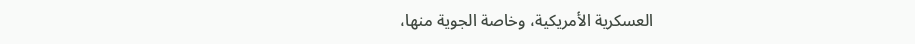العسكرية الأمريكية، وخاصة الجوية منها،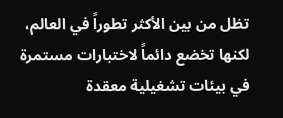تظل من بين الأكثر تطوراً في العالم، لكنها تخضع دائماً لاختبارات مستمرة في بيئات تشغيلية معقدة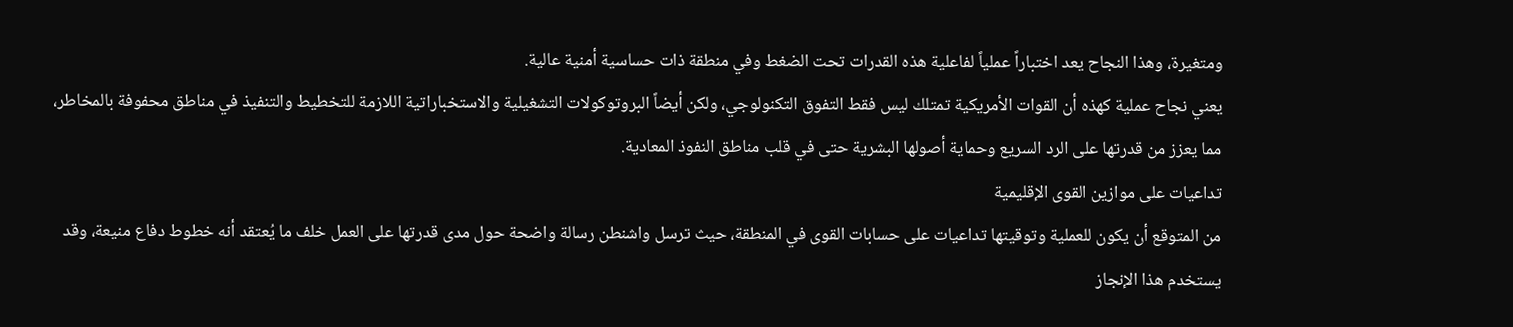ومتغيرة، وهذا النجاح يعد اختباراً عملياً لفاعلية هذه القدرات تحت الضغط وفي منطقة ذات حساسية أمنية عالية.
يعني نجاح عملية كهذه أن القوات الأمريكية تمتلك ليس فقط التفوق التكنولوجي، ولكن أيضاً البروتوكولات التشغيلية والاستخباراتية اللازمة للتخطيط والتنفيذ في مناطق محفوفة بالمخاطر، مما يعزز من قدرتها على الرد السريع وحماية أصولها البشرية حتى في قلب مناطق النفوذ المعادية.
تداعيات على موازين القوى الإقليمية
من المتوقع أن يكون للعملية وتوقيتها تداعيات على حسابات القوى في المنطقة، حيث ترسل واشنطن رسالة واضحة حول مدى قدرتها على العمل خلف ما يُعتقد أنه خطوط دفاع منيعة، وقد يستخدم هذا الإنجاز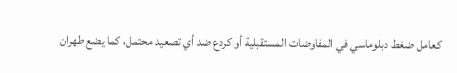كعامل ضغط دبلوماسي في المفاوضات المستقبلية أو كردع ضد أي تصعيد محتمل، كما يضع طهران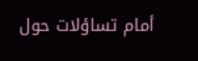أمام تساؤلات حول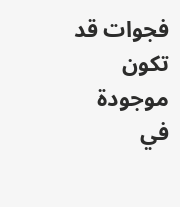فجوات قد تكون موجودة في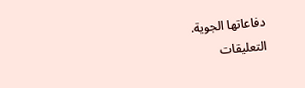دفاعاتها الجوية.
التعليقات